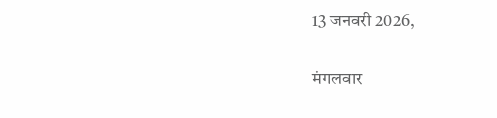13 जनवरी 2026,

मंगलवार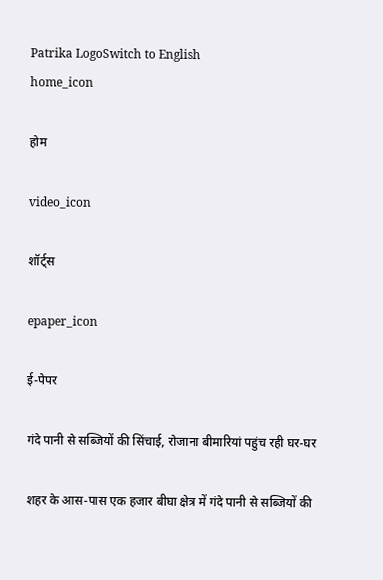Patrika LogoSwitch to English
home_icon

होम

video_icon

शॉर्ट्स

epaper_icon

ई-पेपर

गंदे पानी से सब्जियों की सिंचाई, रोजाना बीमारियां पहुंच रही घर-घर

शहर के आस-पास एक हजार बीघा क्षेत्र में गंदे पानी से सब्जियों की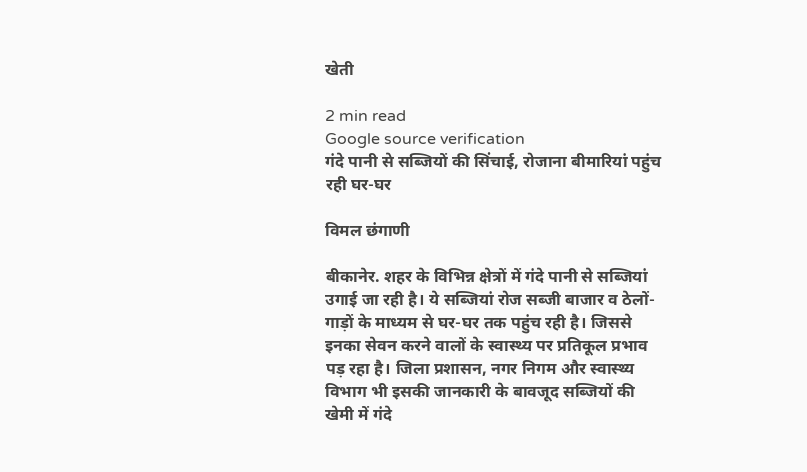खेती

2 min read
Google source verification
गंदे पानी से सब्जियों की सिंचाई, रोजाना बीमारियां पहुंच रही घर-घर

विमल छंगाणी

बीकानेर. शहर के विभिन्न क्षेत्रों में गंदे पानी से सब्जियां उगाई जा रही है। ये सब्जियां रोज सब्जी बाजार व ठेलों-गाड़ों के माध्यम से घर-घर तक पहुंच रही है। जिससे इनका सेवन करने वालों के स्वास्थ्य पर प्रतिकूल प्रभाव पड़ रहा है। जिला प्रशासन, नगर निगम और स्वास्थ्य विभाग भी इसकी जानकारी के बावजूद सब्जियों की खेमी में गंदे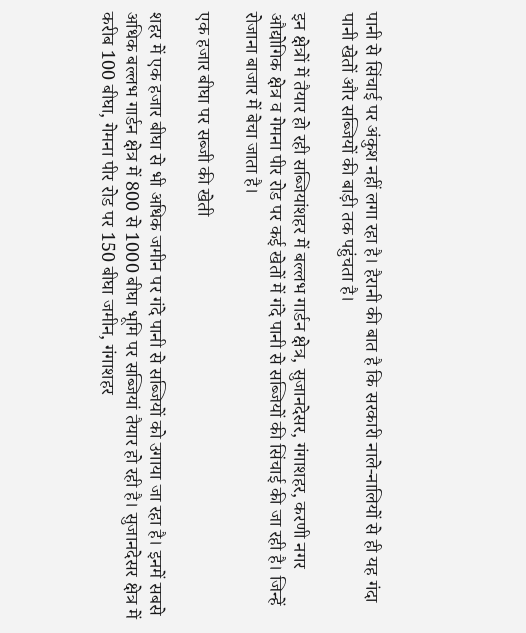पानी से सिंचाई पर अंकुश नहीं लगा रहा है। हैरानी की बात है कि सरकारी नाले-नालियों से ही यह गंदा पानी खेतों और सब्जियों की बाड़ी तक पहुंचता है।

इन क्षेत्रों में तैयार हो रही सब्जियांशहर में बल्लभ गार्डन क्षेत्र, सुजानदेसर, गंगाशहर, करणी नगर औद्योगिक क्षेत्र व गेमना पीर रोड पर कई खेतों में गंदे पानी से सब्जियों की सिंचाई की जा रही है। जिन्हें रोजाना बाजार में बेचा जाता है।

एक हजार बीघा पर सब्जी की खेती

शहर में एक हजार बीघा से भी अधिक जमीन पर गंदे पानी से सब्जियों को उगाया जा रहा है। इनमें सबसे अधिक बल्लभ गार्डन क्षेत्र में 800 से 1000 बीघा भूमि पर सब्जियां तैयार हो रही है। सुजानदेसर क्षेत्र में करीब 100 बीघा, गेमना पीर रोड पर 150 बीघा जमीन, गंगाशहर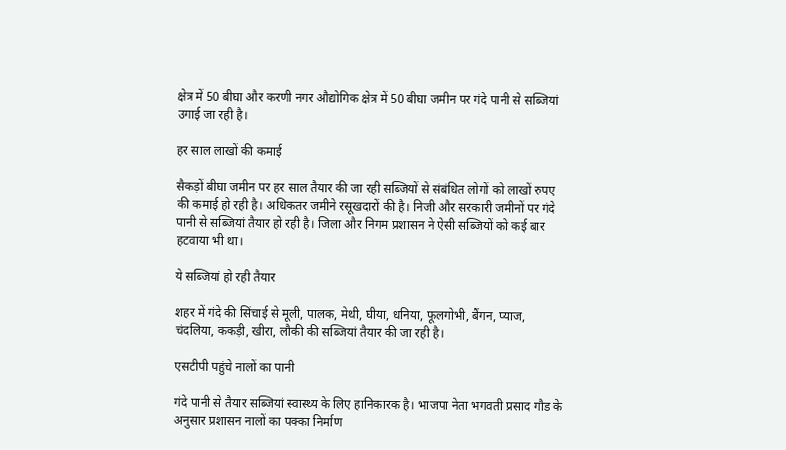क्षेत्र में 50 बीघा और करणी नगर औद्योगिक क्षेत्र में 50 बीघा जमीन पर गंदे पानी से सब्जियां उगाई जा रही है।

हर साल लाखों की कमाई

सैकड़ों बीघा जमीन पर हर साल तैयार की जा रही सब्जियों से संबंधित लोगों को लाखों रुपए की कमाई हो रही है। अधिकतर जमीने रसूखदारों की है। निजी और सरकारी जमीनों पर गंदे पानी से सब्जियां तैयार हो रही है। जिला और निगम प्रशासन ने ऐसी सब्जियों को कई बार हटवाया भी था।

ये सब्जियां हो रही तैयार

शहर में गंदे की सिंचाई से मूली, पालक, मेथी, घीया, धनिया, फूलगोभी, बैंगन, प्याज, चंदलिया, ककड़ी, खीरा, लौकी की सब्जियां तैयार की जा रही है।

एसटीपी पहुंचे नालों का पानी

गंदे पानी से तैयार सब्जियां स्वास्थ्य के लिए हानिकारक है। भाजपा नेता भगवती प्रसाद गौड के अनुसार प्रशासन नालों का पक्का निर्माण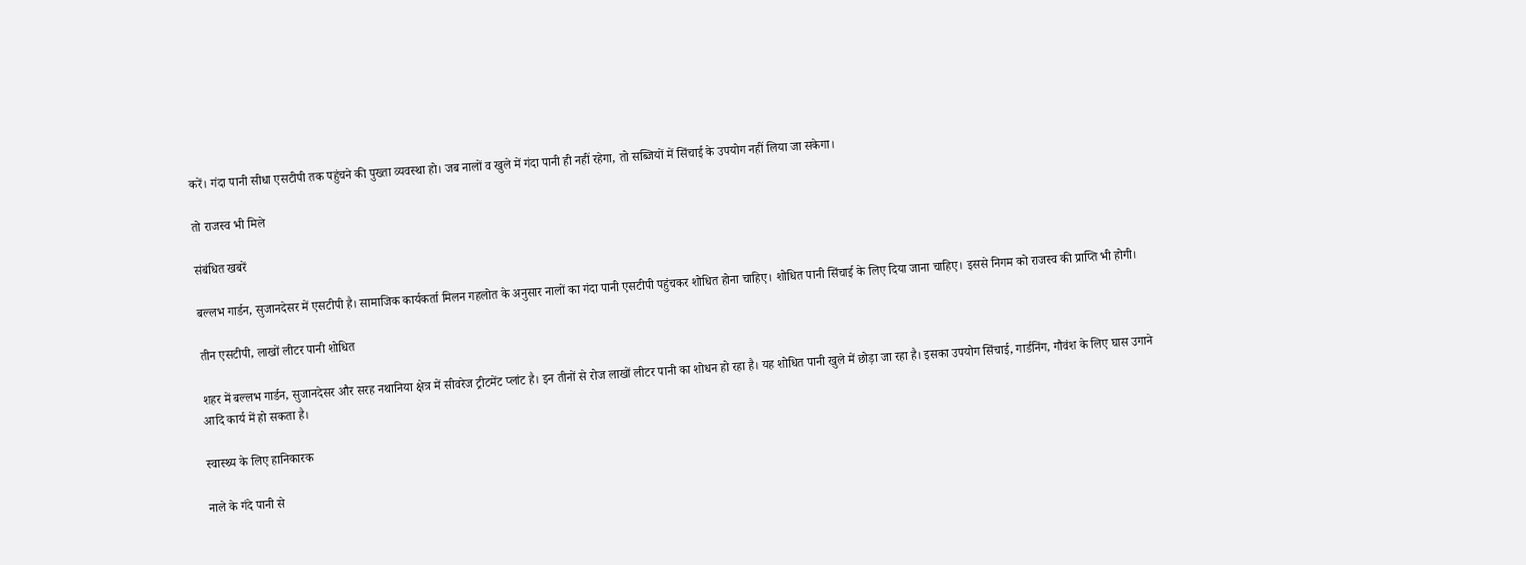करें। गंदा पानी सीधा एसटीपी तक पहुंचने की पुख्ता व्यवस्था हो। जब नालों व खुले में गंदा पानी ही नहीं रहेगा, तो सब्जियों में सिंचाई के उपयोग नहीं लिया जा सकेगा।

तो राजस्व भी मिले

संबंधित खबरें

बल्लभ गार्डन, सुजानदेसर में एसटीपी है। सामाजिक कार्यकर्ता मिलन गहलोत के अनुसार नालों का गंदा पानी एसटीपी पहुंचकर शोधित होना चाहिए। शोधित पानी सिंचाई के लिए दिया जाना चाहिए। इससे निगम को राजस्व की प्राप्ति भी होगी।

तीन एसटीपी, लाखों लीटर पानी शोधित

शहर में बल्लभ गार्डन, सुजानदेसर और सरह नथानिया क्षेत्र में सीवरेज ट्रीटमेंट प्लांट है। इन तीनों से रोज लाखों लीटर पानी का शोधन हो रहा है। यह शोधित पानी खुले में छोड़ा जा रहा है। इसका उपयोग सिंचाई, गार्डनिंग, गौवंश के लिए घास उगाने आदि कार्य में हो सकता है।

स्वास्थ्य के लिए हानिकारक

नाले के गंदे पानी से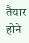तैयार होने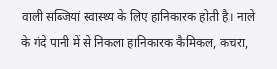वाली सब्जियां स्वास्थ्य के लिए हानिकारक होती है। नाले के गंदे पानी में से निकला हानिकारक कैमिकल, कचरा,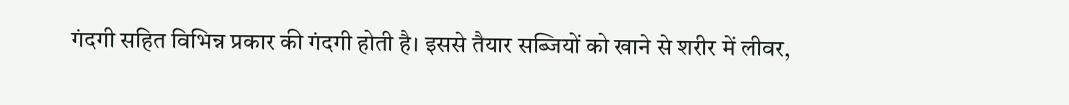गंदगी सहित विभिन्न प्रकार की गंदगी होती है। इससे तैयार सब्जियों को खाने से शरीर में लीवर,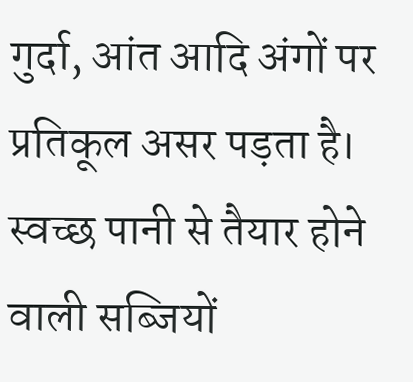गुर्दा, आंत आदि अंगों पर प्रतिकूल असर पड़ता है। स्वच्छ पानी से तैयार होने वाली सब्जियों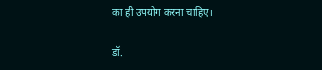का ही उपयोग करना चाहिए।

डॉ.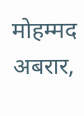मोहम्मद अबरार,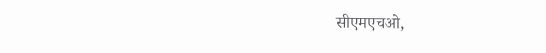सीएमएचओ,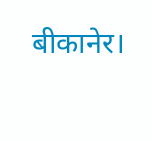बीकानेर।